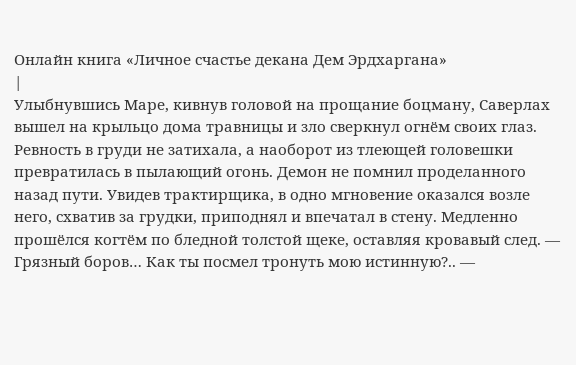Онлайн книга «Личное счастье декана Дем Эрдхаргана»
|
Улыбнувшись Маре, кивнув головой на прощание боцману, Саверлах вышел на крыльцо дома травницы и зло сверкнул огнём своих глаз. Ревность в груди не затихала, а наоборот из тлеющей головешки превратилась в пылающий огонь. Демон не помнил проделанного назад пути. Увидев трактирщика, в одно мгновение оказался возле него, схватив за грудки, приподнял и впечатал в стену. Медленно прошёлся когтём по бледной толстой щеке, оставляя кровавый след. — Грязный боров… Как ты посмел тронуть мою истинную?.. —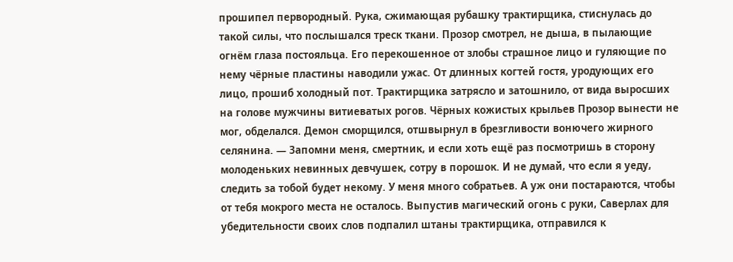прошипел первородный. Рука, сжимающая рубашку трактирщика, стиснулась до такой силы, что послышался треск ткани. Прозор смотрел, не дыша, в пылающие огнём глаза постояльца. Его перекошенное от злобы страшное лицо и гуляющие по нему чёрные пластины наводили ужас. От длинных когтей гостя, уродующих его лицо, прошиб холодный пот. Трактирщика затрясло и затошнило, от вида выросших на голове мужчины витиеватых рогов. Чёрных кожистых крыльев Прозор вынести не мог, обделался. Демон сморщился, отшвырнул в брезгливости вонючего жирного селянина. — Запомни меня, смертник, и если хоть ещё раз посмотришь в сторону молоденьких невинных девчушек, сотру в порошок. И не думай, что если я уеду, следить за тобой будет некому. У меня много собратьев. А уж они постараются, чтобы от тебя мокрого места не осталось. Выпустив магический огонь с руки, Саверлах для убедительности своих слов подпалил штаны трактирщика, отправился к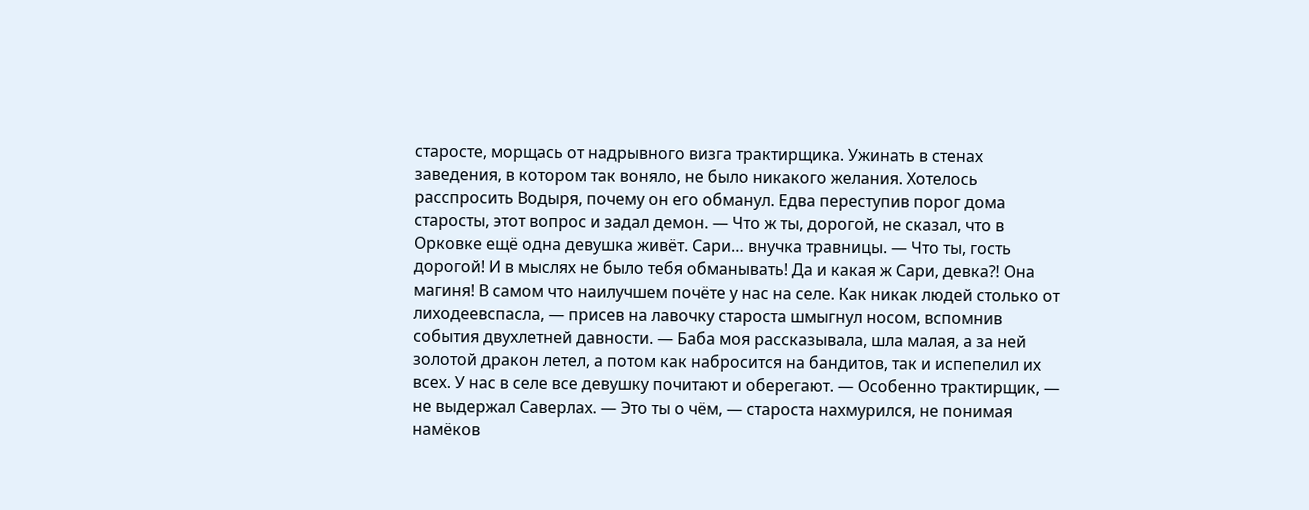старосте, морщась от надрывного визга трактирщика. Ужинать в стенах заведения, в котором так воняло, не было никакого желания. Хотелось расспросить Водыря, почему он его обманул. Едва переступив порог дома старосты, этот вопрос и задал демон. — Что ж ты, дорогой, не сказал, что в Орковке ещё одна девушка живёт. Сари… внучка травницы. — Что ты, гость дорогой! И в мыслях не было тебя обманывать! Да и какая ж Сари, девка⁈ Она магиня! В самом что наилучшем почёте у нас на селе. Как никак людей столько от лиходеевспасла, — присев на лавочку староста шмыгнул носом, вспомнив события двухлетней давности. — Баба моя рассказывала, шла малая, а за ней золотой дракон летел, а потом как набросится на бандитов, так и испепелил их всех. У нас в селе все девушку почитают и оберегают. — Особенно трактирщик, — не выдержал Саверлах. — Это ты о чём, — староста нахмурился, не понимая намёков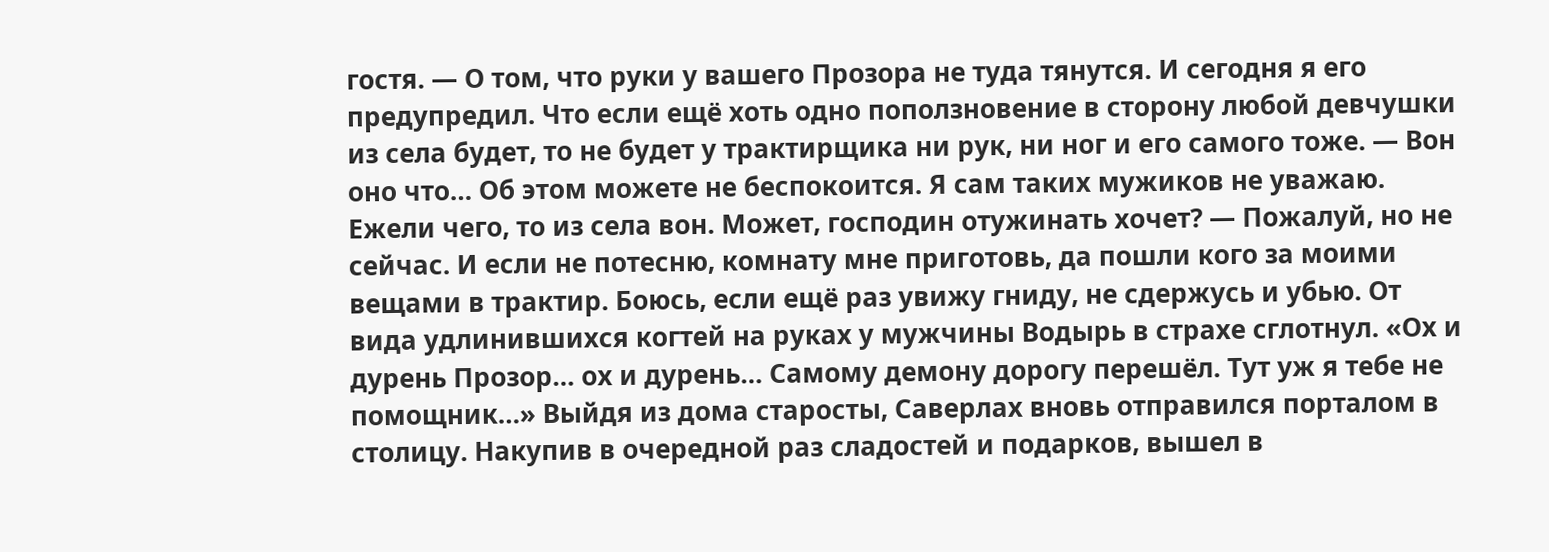гостя. — О том, что руки у вашего Прозора не туда тянутся. И сегодня я его предупредил. Что если ещё хоть одно поползновение в сторону любой девчушки из села будет, то не будет у трактирщика ни рук, ни ног и его самого тоже. — Вон оно что… Об этом можете не беспокоится. Я сам таких мужиков не уважаю. Ежели чего, то из села вон. Может, господин отужинать хочет? — Пожалуй, но не сейчас. И если не потесню, комнату мне приготовь, да пошли кого за моими вещами в трактир. Боюсь, если ещё раз увижу гниду, не сдержусь и убью. От вида удлинившихся когтей на руках у мужчины Водырь в страхе сглотнул. «Ох и дурень Прозор… ох и дурень… Самому демону дорогу перешёл. Тут уж я тебе не помощник…» Выйдя из дома старосты, Саверлах вновь отправился порталом в столицу. Накупив в очередной раз сладостей и подарков, вышел в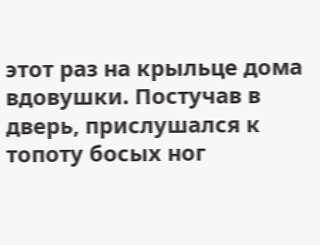этот раз на крыльце дома вдовушки. Постучав в дверь, прислушался к топоту босых ног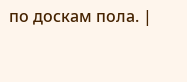по доскам пола. |